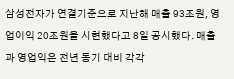삼성전자가 연결기준으로 지난해 매출 93조원, 영업이익 20조원을 시현했다고 8일 공시했다. 매출과 영업익은 전년 동기 대비 각각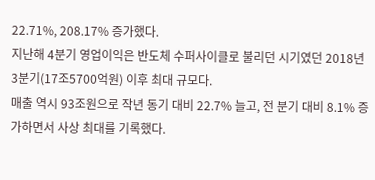22.71%, 208.17% 증가했다.
지난해 4분기 영업이익은 반도체 수퍼사이클로 불리던 시기였던 2018년 3분기(17조5700억원) 이후 최대 규모다.
매출 역시 93조원으로 작년 동기 대비 22.7% 늘고, 전 분기 대비 8.1% 증가하면서 사상 최대를 기록했다.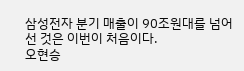삼성전자 분기 매출이 90조원대를 넘어선 것은 이번이 처음이다.
오현승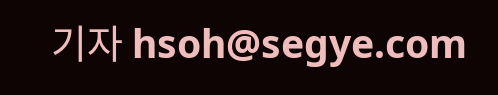기자 hsoh@segye.com